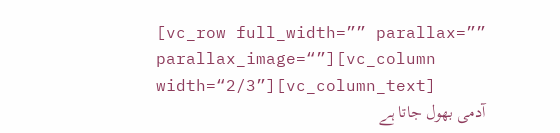[vc_row full_width=”” parallax=”” parallax_image=“”][vc_column width=“2/3”][vc_column_text]
آدمی بھول جاتا ہے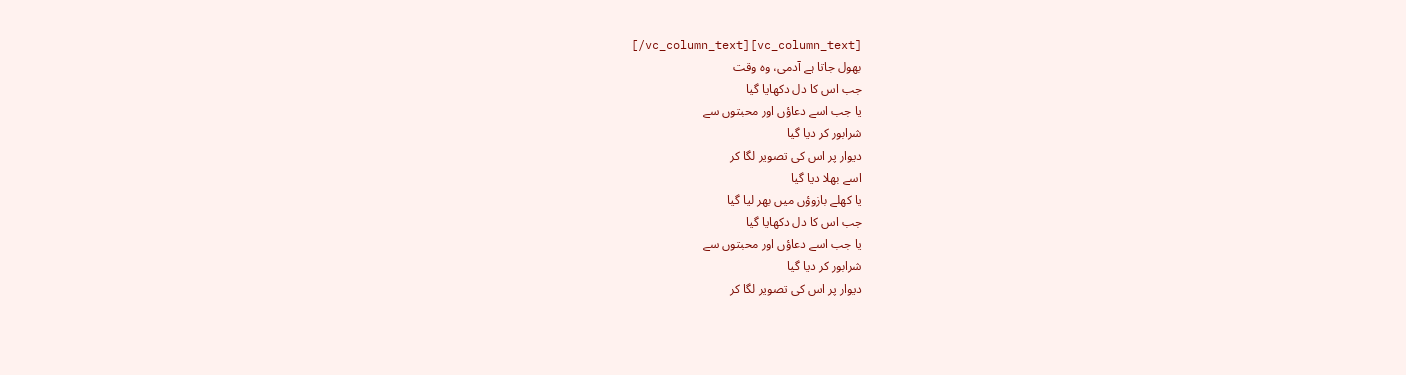[/vc_column_text][vc_column_text]
بھول جاتا ہے آدمی، وہ وقت
جب اس کا دل دکھایا گیا
یا جب اسے دعاؤں اور محبتوں سے
شرابور کر دیا گیا
دیوار پر اس کی تصویر لگا کر
اسے بھلا دیا گیا
یا کھلے بازوؤں میں بھر لیا گیا
جب اس کا دل دکھایا گیا
یا جب اسے دعاؤں اور محبتوں سے
شرابور کر دیا گیا
دیوار پر اس کی تصویر لگا کر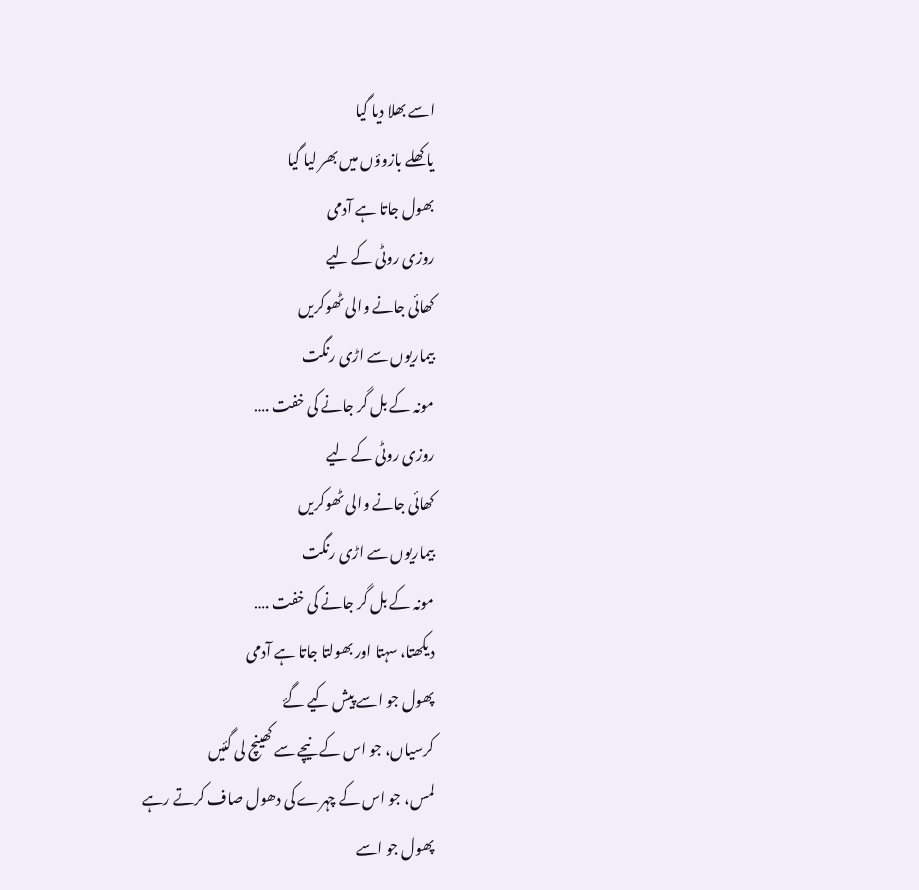اسے بھلا دیا گیا
یا کھلے بازوؤں میں بھر لیا گیا
بھول جاتا ہے آدمی
روزی روٹی کے لیے
کھائی جانے والی ٹھوکریں
بیماریوں سے اڑی رنگت
مونہ کے بل گر جانے کی خفت .…
روزی روٹی کے لیے
کھائی جانے والی ٹھوکریں
بیماریوں سے اڑی رنگت
مونہ کے بل گر جانے کی خفت .…
دیکھتا، سہتا اور بھولتا جاتا ہے آدمی
پھول جو اسے پیش کیے گۓ
کرسیاں، جو اس کے نیچے سے کھینچ لی گئیں
لمس، جو اس کے چہرے کی دھول صاف کرتے رہے
پھول جو اسے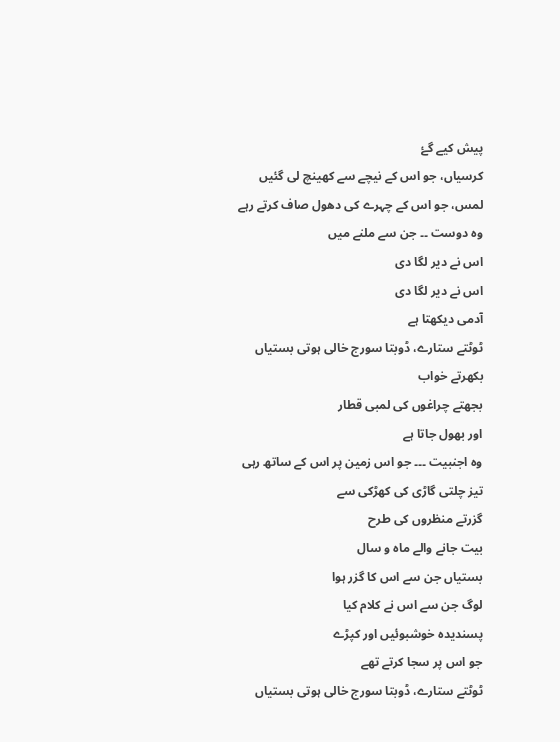پیش کیے گۓ
کرسیاں، جو اس کے نیچے سے کھینچ لی گئیں
لمس، جو اس کے چہرے کی دھول صاف کرتے رہے
وہ دوست ۔۔ جن سے ملنے میں
اس نے دیر لگا دی
اس نے دیر لگا دی
آدمی دیکھتا ہے
ٹوٹتے ستارے، ڈوبتا سورج خالی ہوتی بستیاں
بکھرتے خواب
بجھتے چراغوں کی لمبی قطار
اور بھول جاتا ہے
وہ اجنبیت ۔۔۔ جو اس زمین پر اس کے ساتھ رہی
تیز چلتی گاڑی کی کھڑکی سے
گزرتے منظروں کی طرح
بیت جانے والے ماہ و سال
بستیاں جن سے اس کا گزر ہوا
لوگ جن سے اس نے کلام کیا
پسندیدہ خوشبوئیں اور کپڑے
جو اس پر سجا کرتے تھے
ٹوٹتے ستارے، ڈوبتا سورج خالی ہوتی بستیاں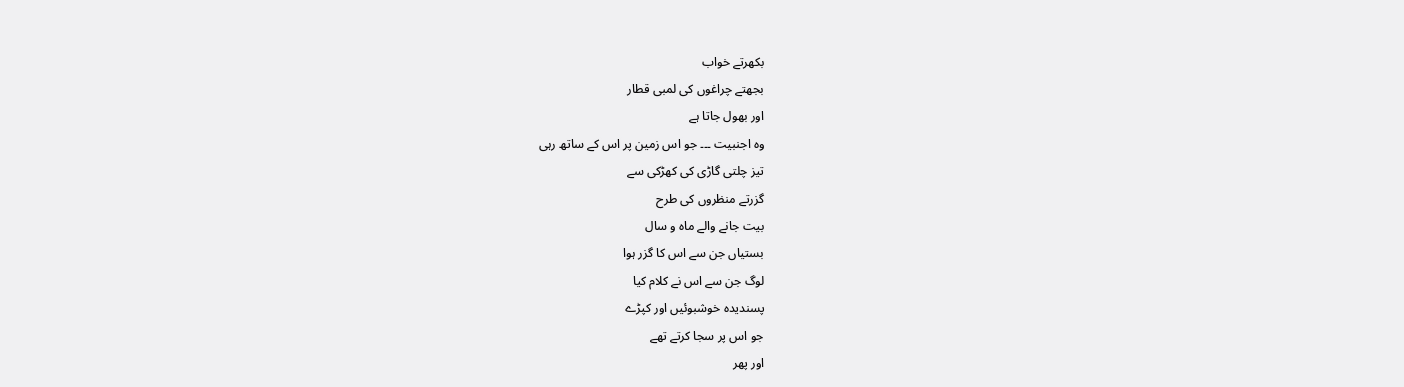بکھرتے خواب
بجھتے چراغوں کی لمبی قطار
اور بھول جاتا ہے
وہ اجنبیت ۔۔۔ جو اس زمین پر اس کے ساتھ رہی
تیز چلتی گاڑی کی کھڑکی سے
گزرتے منظروں کی طرح
بیت جانے والے ماہ و سال
بستیاں جن سے اس کا گزر ہوا
لوگ جن سے اس نے کلام کیا
پسندیدہ خوشبوئیں اور کپڑے
جو اس پر سجا کرتے تھے
اور پھر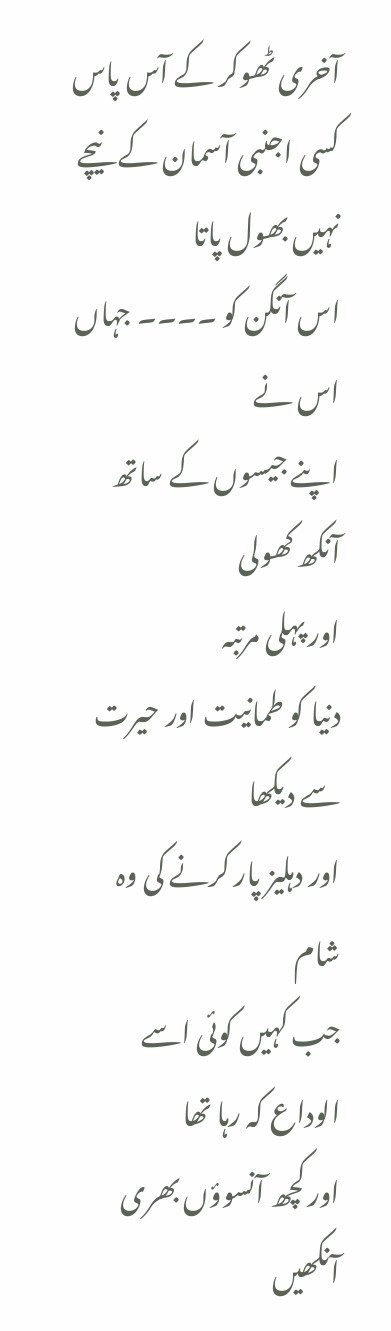آخری ٹھوکر کے آس پاس
کسی اجنبی آسمان کے نیچے
نہیں بھول پاتا
اس آنگن کو ۔۔۔۔ جہاں اس نے
اپنے جیسوں کے ساتھ آنکھ کھولی
اور پہلی مرتبہ
دنیا کو طمانیت اور حیرت سے دیکھا
اور دہلیز پار کرنے کی وہ شام
جب کہیں کوئی اسے الوداع کہ رہا تھا
اور کچھ آنسوؤں بھری آنکھیں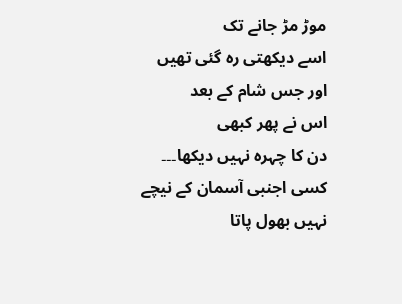موڑ مڑ جانے تک
اسے دیکھتی رہ گئی تھیں
اور جس شام کے بعد
اس نے پھر کبھی
دن کا چہرہ نہیں دیکھا۔۔۔
کسی اجنبی آسمان کے نیچے
نہیں بھول پاتا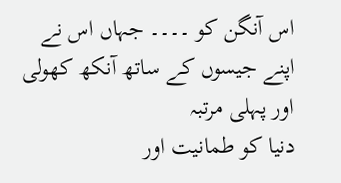اس آنگن کو ۔۔۔۔ جہاں اس نے
اپنے جیسوں کے ساتھ آنکھ کھولی
اور پہلی مرتبہ
دنیا کو طمانیت اور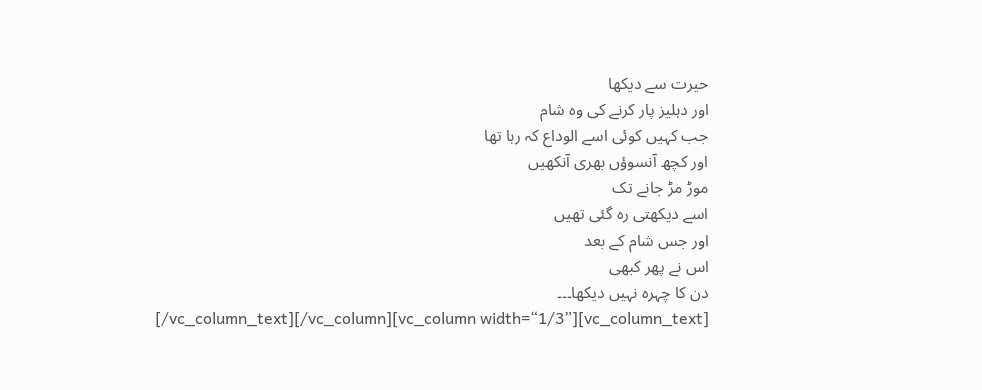حیرت سے دیکھا
اور دہلیز پار کرنے کی وہ شام
جب کہیں کوئی اسے الوداع کہ رہا تھا
اور کچھ آنسوؤں بھری آنکھیں
موڑ مڑ جانے تک
اسے دیکھتی رہ گئی تھیں
اور جس شام کے بعد
اس نے پھر کبھی
دن کا چہرہ نہیں دیکھا۔۔۔
[/vc_column_text][/vc_column][vc_column width=“1/3”][vc_column_text]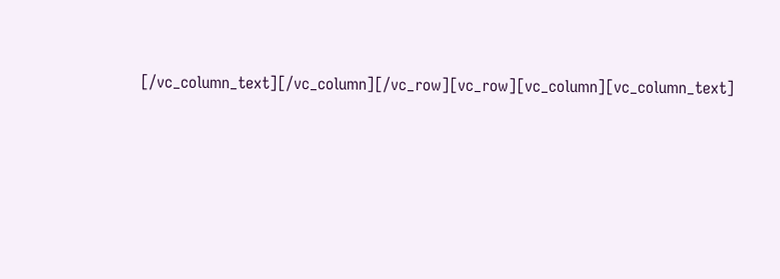[/vc_column_text][/vc_column][/vc_row][vc_row][vc_column][vc_column_text]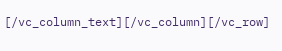[/vc_column_text][/vc_column][/vc_row]